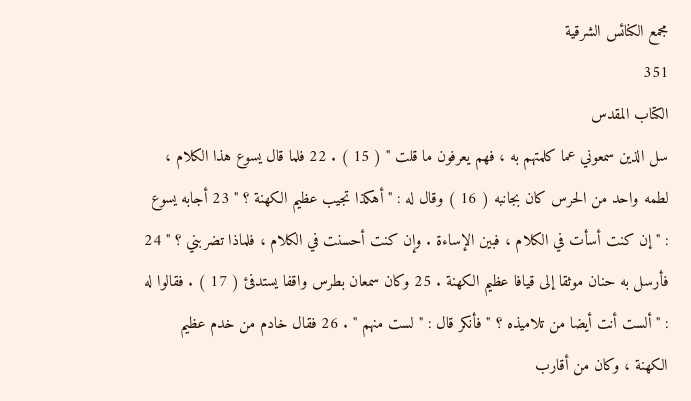مجمع الكنائس الشرقية
351
الكتاب المقدس
سل الذين سمعوني عما كلمتهم به ، فهم يعرفون ما قلت " ( 15 ) . 22 فلما قال يسوع هذا الكلام ، لطمه واحد من الحرس كان بجانبه ( 16 ) وقال له : " أهكذا تجيب عظيم الكهنة ؟ " 23 أجابه يسوع : " إن كنت أسأت في الكلام ، فبين الإساءة . وإن كنت أحسنت في الكلام ، فلماذا تضربني ؟ " 24 فأرسل به حنان موثقا إلى قيافا عظيم الكهنة . 25 وكان سمعان بطرس واقفا يستدفئ ( 17 ) . فقالوا له : " ألست أنت أيضا من تلاميذه ؟ " فأنكر قال : " لست منهم " . 26 فقال خادم من خدم عظيم الكهنة ، وكان من أقارب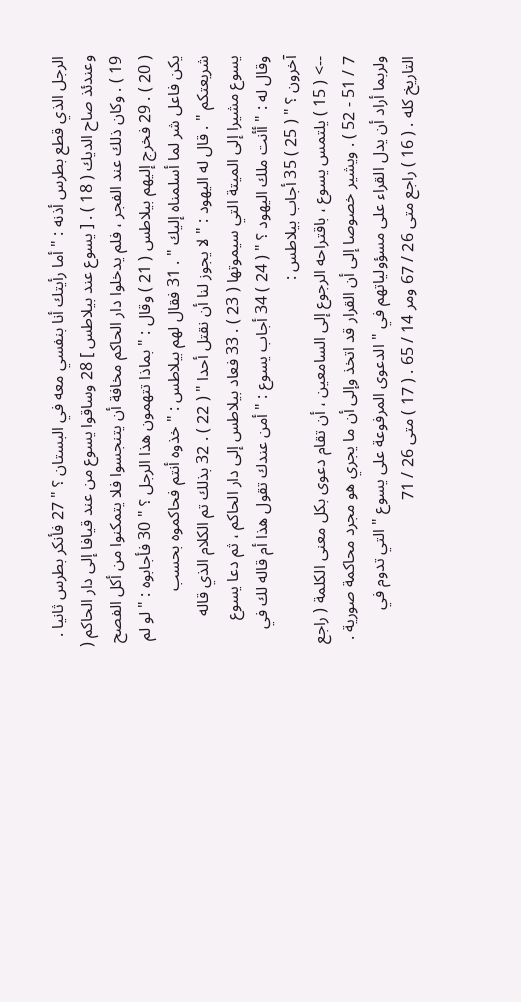الرجل الذي قطع بطرس أذنه : " أما رأيتك أنا بنفسي معه في البستان ؟ " 27 فأنكر بطرس ثانيا . وعندئذ صاح الديك ( 18 ) . [ يسوع عند بيلاطس ] 28 وساقوا يسوع من عند قيافا إلى دار الحاكم ( 19 ) . وكان ذلك عند الفجر ، فلم يدخلوا دار الحاكم مخافة أن يتنجسوا فلا يتمكنوا من أكل الفصح ( 20 ) . 29 فخرج إليهم بيلاطس ( 21 ) وقال : " بماذا تتهمون هذا الرجل ؟ " 30 فأجابوه : " لو لم يكن فاعل شر لما أسلمناه إليك " . 31 فقال لهم بيلاطس : " خذوه أنتم فحاكموه بحسب شريعتكم " . قال له اليهود : " لا يجوز لنا أن نقتل أحدا " ( 22 ) . 32 بذلك تم الكلام الذي قاله يسوع مشيرا إلى الميتة التي سيموتها ( 23 ) . 33 فعاد بيلاطس إلى دار الحاكم ، ثم دعا يسوع وقال له : " أأنت ملك اليهود ؟ " ( 24 ) 34 أجاب يسوع : " أمن عندك تقول هذا أم قاله لك في آخرون ؟ " ( 25 ) 35 أجاب بيلاطس :
--> ( 15 ) يلتمس يسوع ، باقتراحه الرجوع إلى السامعين ، أن تقام دعوى بكل معنى الكلمة ( راجع 7 / 51 - 52 ) . ويشير خصوصا إلى أن القرار قد اتخذ وإلى أن ما يجري هو مجرد محاكمة صورية . ولربما أراد أن يدل القراء على مسؤولياتهم في " الدعوى المرفوعة على يسوع " التي تدوم في التاريخ كله . ( 16 ) راجع متى 26 / 67 ومر 14 / 65 . ( 17 ) متى 26 / 71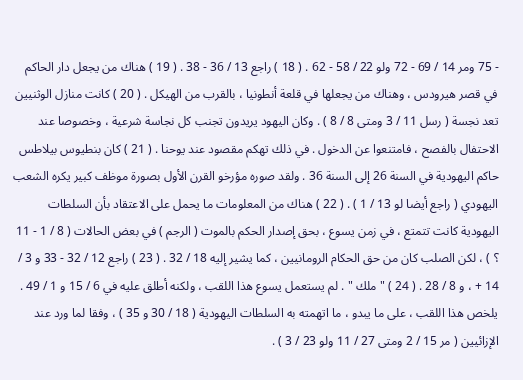- 75 ومر 14 / 69 - 72 ولو 22 / 58 - 62 . ( 18 ) راجع 13 / 36 - 38 . ( 19 ) هناك من يجعل دار الحاكم في قصر هيرودس ، وهناك من يجعلها في قلعة أنطونيا ، بالقرب من الهيكل . ( 20 ) كانت منازل الوثنيين تعد نجسة ( رسل 11 / 3 ومتى 8 / 8 ) . وكان اليهود يريدون تجنب كل نجاسة شرعية ، وخصوصا عند الاحتفال بالفصح ، فامتنعوا عن الدخول . في ذلك تهكم مقصود عند يوحنا . ( 21 ) كان بنطيوس بيلاطس حاكم اليهودية في السنة 26 إلى السنة 36 . ولقد صوره مؤرخو القرن الأول بصورة موظف كبير يكره الشعب اليهودي ( راجع أيضا لو 13 / 1 ) . ( 22 ) هناك من المعلومات ما يحمل على الاعتقاد بأن السلطات اليهودية كانت تتمتع ، في زمن يسوع ، بحق إصدار الحكم بالموت ( الرجم ) في بعض الحالات ( 8 / 1 - 11 ؟ ) ، لكن الصلب كان من حق الحكام الرومانيين ، كما يشير إليه 18 / 32 . ( 23 ) راجع 12 / 32 - 33 و 3 / 14 + ، و 8 / 28 . ( 24 ) " ملك " . لم يستعمل يسوع هذا اللقب ، ولكنه أطلق عليه في 6 / 15 و 1 / 49 . يلخص هذا اللقب ، على ما يبدو ، ما اتهمته به السلطات اليهودية ( 18 / 30 و 35 ) ، وفقا لما ورد عند الإزائيين ( مر 15 / 2 ومتى 27 / 11 ولو 23 / 3 ) .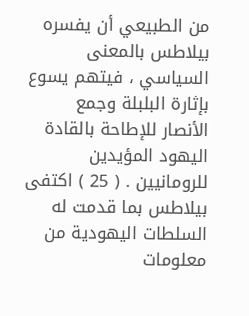من الطبيعي أن يفسره بيلاطس بالمعنى السياسي ، فيتهم يسوع بإثارة البلبلة وجمع الأنصار للإطاحة بالقادة اليهود المؤيدين للرومانيين . ( 25 ) اكتفى بيلاطس بما قدمت له السلطات اليهودية من معلومات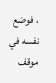، فوضع نفسه في موقف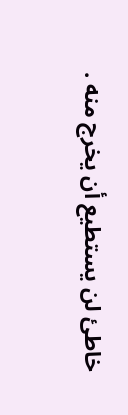خاطئ لن يستطيع أن يخرج منه .